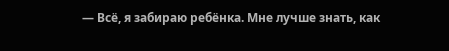— Всё, я забираю ребёнка. Мне лучше знать, как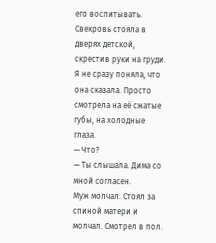его воспитывать.
Свекровь стояла в дверях детской, скрестив руки на груди. Я не сразу поняла, что она сказала. Просто смотрела на её сжатые губы, на холодные глаза.
— Что?
— Ты слышала. Дима со мной согласен.
Муж молчал. Стоял за спиной матери и молчал. Смотрел в пол.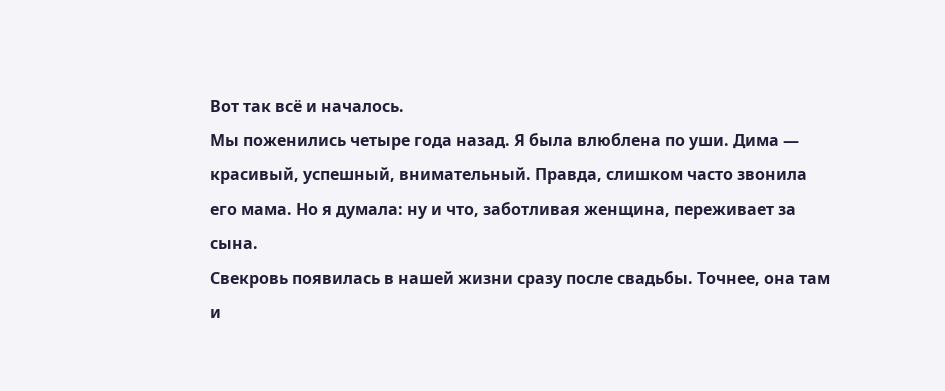Вот так всё и началось.
Мы поженились четыре года назад. Я была влюблена по уши. Дима — красивый, успешный, внимательный. Правда, слишком часто звонила его мама. Но я думала: ну и что, заботливая женщина, переживает за сына.
Свекровь появилась в нашей жизни сразу после свадьбы. Точнее, она там и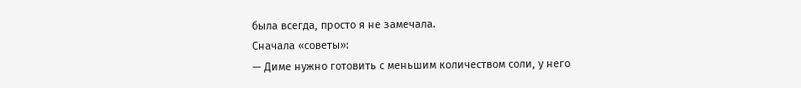была всегда, просто я не замечала.
Сначала «советы»:
— Диме нужно готовить с меньшим количеством соли, у него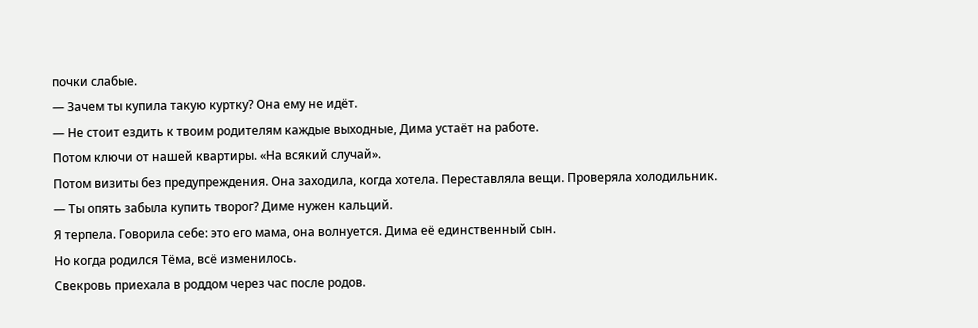почки слабые.
— Зачем ты купила такую куртку? Она ему не идёт.
— Не стоит ездить к твоим родителям каждые выходные, Дима устаёт на работе.
Потом ключи от нашей квартиры. «На всякий случай».
Потом визиты без предупреждения. Она заходила, когда хотела. Переставляла вещи. Проверяла холодильник.
— Ты опять забыла купить творог? Диме нужен кальций.
Я терпела. Говорила себе: это его мама, она волнуется. Дима её единственный сын.
Но когда родился Тёма, всё изменилось.
Свекровь приехала в роддом через час после родов.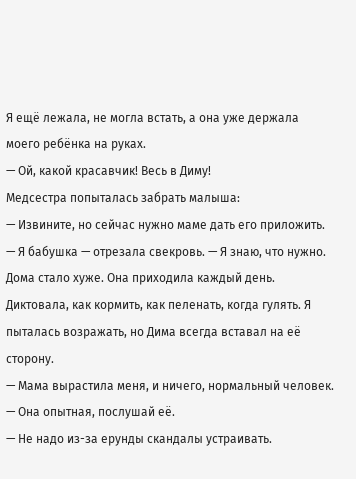Я ещё лежала, не могла встать, а она уже держала моего ребёнка на руках.
— Ой, какой красавчик! Весь в Диму!
Медсестра попыталась забрать малыша:
— Извините, но сейчас нужно маме дать его приложить.
— Я бабушка — отрезала свекровь. — Я знаю, что нужно.
Дома стало хуже. Она приходила каждый день. Диктовала, как кормить, как пеленать, когда гулять. Я пыталась возражать, но Дима всегда вставал на её сторону.
— Мама вырастила меня, и ничего, нормальный человек.
— Она опытная, послушай её.
— Не надо из-за ерунды скандалы устраивать.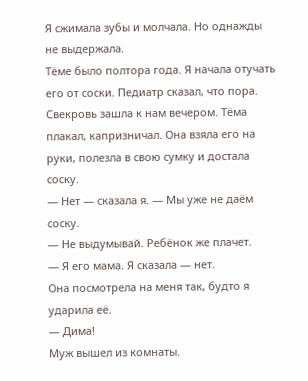Я сжимала зубы и молчала. Но однажды не выдержала.
Тёме было полтора года. Я начала отучать его от соски. Педиатр сказал, что пора.
Свекровь зашла к нам вечером. Тёма плакал, капризничал. Она взяла его на руки, полезла в свою сумку и достала соску.
— Нет — сказала я. — Мы уже не даём соску.
— Не выдумывай. Ребёнок же плачет.
— Я его мама. Я сказала — нет.
Она посмотрела на меня так, будто я ударила её.
— Дима!
Муж вышел из комнаты.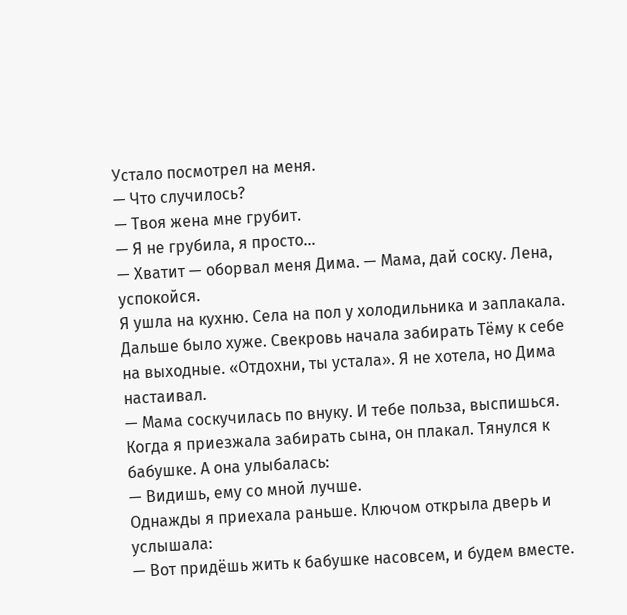Устало посмотрел на меня.
— Что случилось?
— Твоя жена мне грубит.
— Я не грубила, я просто…
— Хватит — оборвал меня Дима. — Мама, дай соску. Лена, успокойся.
Я ушла на кухню. Села на пол у холодильника и заплакала.
Дальше было хуже. Свекровь начала забирать Тёму к себе на выходные. «Отдохни, ты устала». Я не хотела, но Дима настаивал.
— Мама соскучилась по внуку. И тебе польза, выспишься.
Когда я приезжала забирать сына, он плакал. Тянулся к бабушке. А она улыбалась:
— Видишь, ему со мной лучше.
Однажды я приехала раньше. Ключом открыла дверь и услышала:
— Вот придёшь жить к бабушке насовсем, и будем вместе.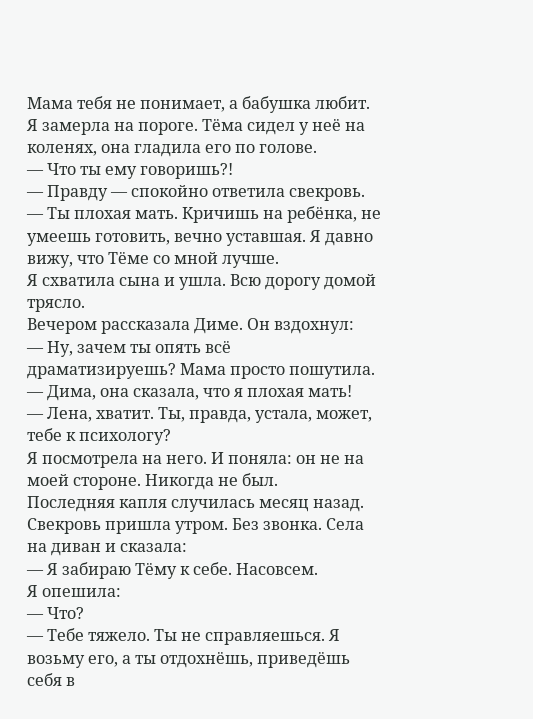Мама тебя не понимает, а бабушка любит.
Я замерла на пороге. Тёма сидел у неё на коленях, она гладила его по голове.
— Что ты ему говоришь?!
— Правду — спокойно ответила свекровь. — Ты плохая мать. Кричишь на ребёнка, не умеешь готовить, вечно уставшая. Я давно вижу, что Тёме со мной лучше.
Я схватила сына и ушла. Всю дорогу домой трясло.
Вечером рассказала Диме. Он вздохнул:
— Ну, зачем ты опять всё драматизируешь? Мама просто пошутила.
— Дима, она сказала, что я плохая мать!
— Лена, хватит. Ты, правда, устала, может, тебе к психологу?
Я посмотрела на него. И поняла: он не на моей стороне. Никогда не был.
Последняя капля случилась месяц назад.
Свекровь пришла утром. Без звонка. Села на диван и сказала:
— Я забираю Тёму к себе. Насовсем.
Я опешила:
— Что?
— Тебе тяжело. Ты не справляешься. Я возьму его, а ты отдохнёшь, приведёшь себя в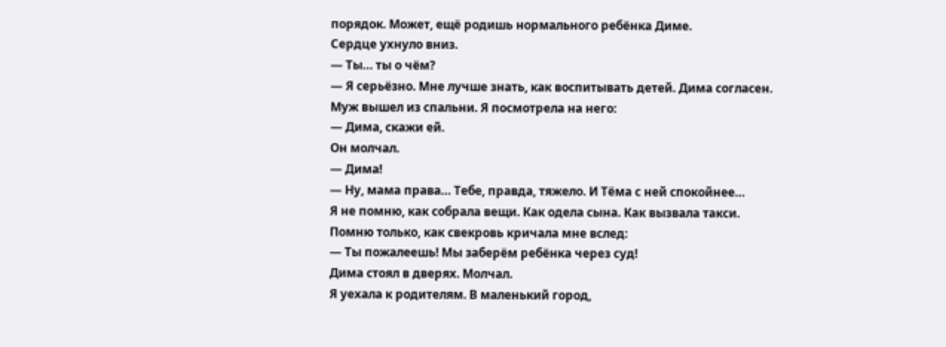порядок. Может, ещё родишь нормального ребёнка Диме.
Сердце ухнуло вниз.
— Ты… ты о чём?
— Я серьёзно. Мне лучше знать, как воспитывать детей. Дима согласен.
Муж вышел из спальни. Я посмотрела на него:
— Дима, скажи ей.
Он молчал.
— Дима!
— Ну, мама права… Тебе, правда, тяжело. И Тёма с ней спокойнее…
Я не помню, как собрала вещи. Как одела сына. Как вызвала такси.
Помню только, как свекровь кричала мне вслед:
— Ты пожалеешь! Мы заберём ребёнка через суд!
Дима стоял в дверях. Молчал.
Я уехала к родителям. В маленький город,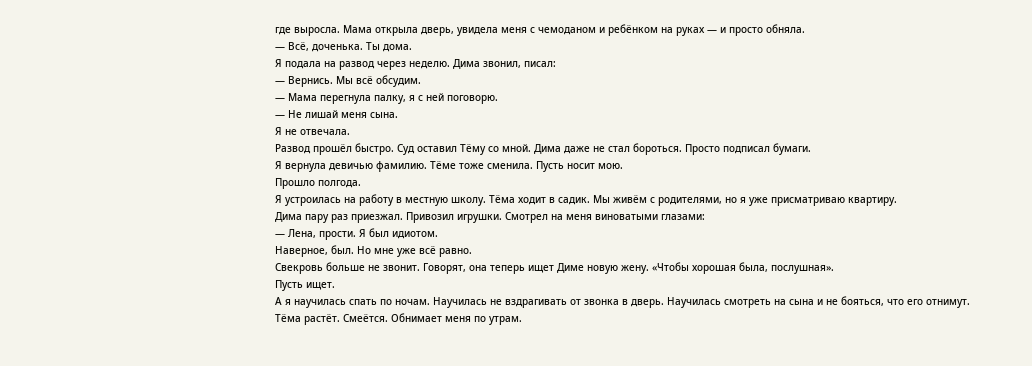где выросла. Мама открыла дверь, увидела меня с чемоданом и ребёнком на руках — и просто обняла.
— Всё, доченька. Ты дома.
Я подала на развод через неделю. Дима звонил, писал:
— Вернись. Мы всё обсудим.
— Мама перегнула палку, я с ней поговорю.
— Не лишай меня сына.
Я не отвечала.
Развод прошёл быстро. Суд оставил Тёму со мной. Дима даже не стал бороться. Просто подписал бумаги.
Я вернула девичью фамилию. Тёме тоже сменила. Пусть носит мою.
Прошло полгода.
Я устроилась на работу в местную школу. Тёма ходит в садик. Мы живём с родителями, но я уже присматриваю квартиру.
Дима пару раз приезжал. Привозил игрушки. Смотрел на меня виноватыми глазами:
— Лена, прости. Я был идиотом.
Наверное, был. Но мне уже всё равно.
Свекровь больше не звонит. Говорят, она теперь ищет Диме новую жену. «Чтобы хорошая была, послушная».
Пусть ищет.
А я научилась спать по ночам. Научилась не вздрагивать от звонка в дверь. Научилась смотреть на сына и не бояться, что его отнимут.
Тёма растёт. Смеётся. Обнимает меня по утрам.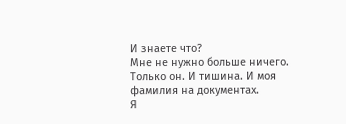И знаете что?
Мне не нужно больше ничего.
Только он. И тишина. И моя фамилия на документах.
Я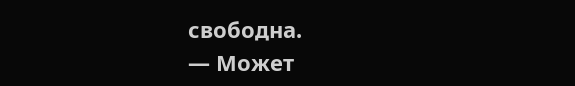свободна.
— Может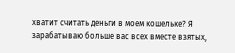хватит считать деньги в моем кошельке? Я зарабатываю больше вас всех вместе взятых,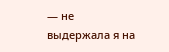— не выдержала я на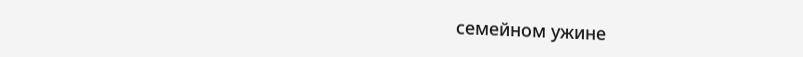семейном ужине